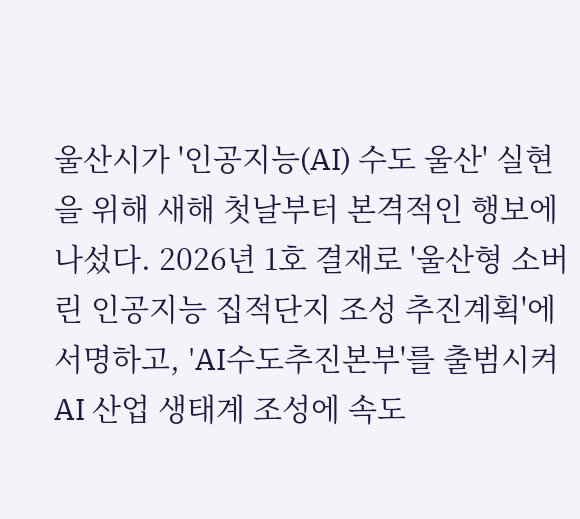울산시가 '인공지능(AI) 수도 울산' 실현을 위해 새해 첫날부터 본격적인 행보에 나섰다. 2026년 1호 결재로 '울산형 소버린 인공지능 집적단지 조성 추진계획'에 서명하고, 'AI수도추진본부'를 출범시켜 AI 산업 생태계 조성에 속도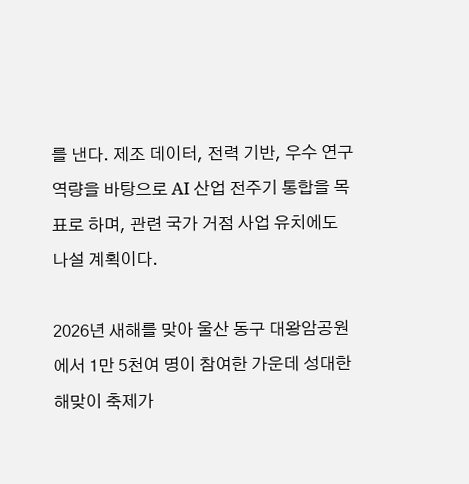를 낸다. 제조 데이터, 전력 기반, 우수 연구 역량을 바탕으로 AI 산업 전주기 통합을 목표로 하며, 관련 국가 거점 사업 유치에도 나설 계획이다.

2026년 새해를 맞아 울산 동구 대왕암공원에서 1만 5천여 명이 참여한 가운데 성대한 해맞이 축제가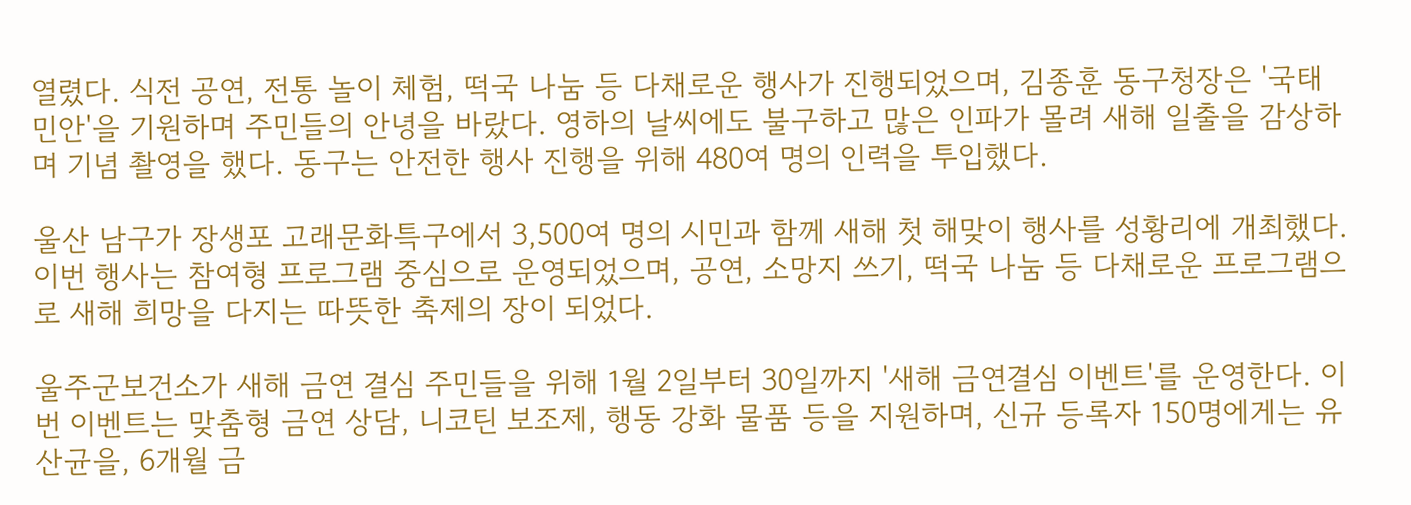열렸다. 식전 공연, 전통 놀이 체험, 떡국 나눔 등 다채로운 행사가 진행되었으며, 김종훈 동구청장은 '국태민안'을 기원하며 주민들의 안녕을 바랐다. 영하의 날씨에도 불구하고 많은 인파가 몰려 새해 일출을 감상하며 기념 촬영을 했다. 동구는 안전한 행사 진행을 위해 480여 명의 인력을 투입했다.

울산 남구가 장생포 고래문화특구에서 3,500여 명의 시민과 함께 새해 첫 해맞이 행사를 성황리에 개최했다. 이번 행사는 참여형 프로그램 중심으로 운영되었으며, 공연, 소망지 쓰기, 떡국 나눔 등 다채로운 프로그램으로 새해 희망을 다지는 따뜻한 축제의 장이 되었다.

울주군보건소가 새해 금연 결심 주민들을 위해 1월 2일부터 30일까지 '새해 금연결심 이벤트'를 운영한다. 이번 이벤트는 맞춤형 금연 상담, 니코틴 보조제, 행동 강화 물품 등을 지원하며, 신규 등록자 150명에게는 유산균을, 6개월 금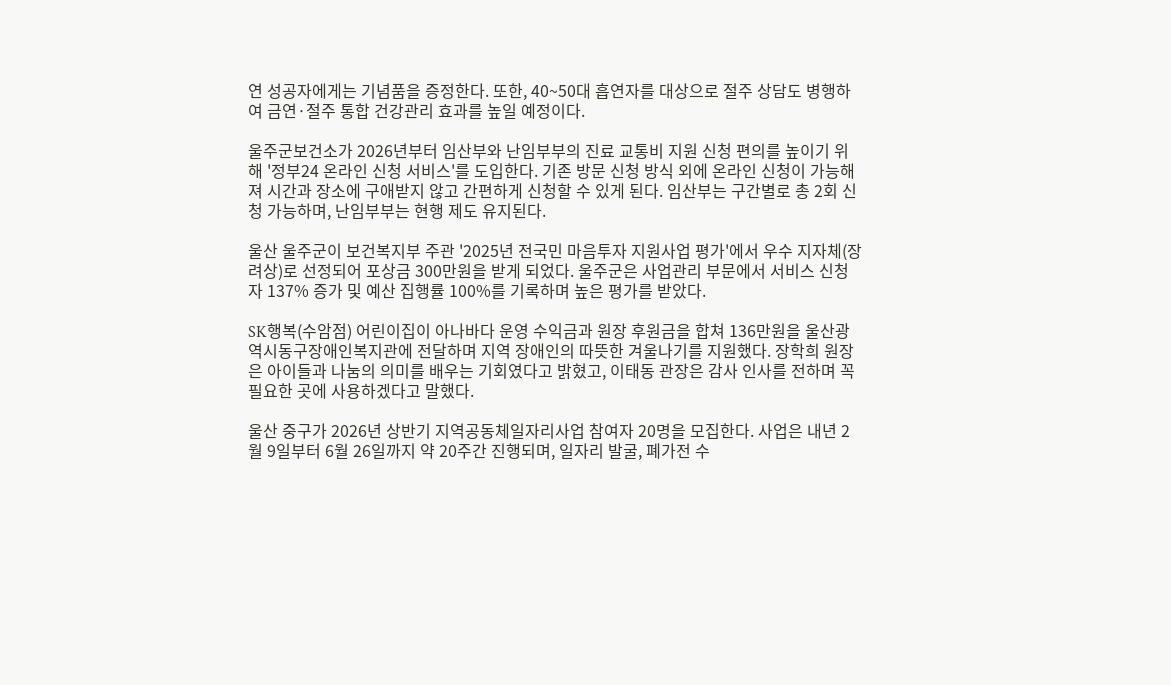연 성공자에게는 기념품을 증정한다. 또한, 40~50대 흡연자를 대상으로 절주 상담도 병행하여 금연·절주 통합 건강관리 효과를 높일 예정이다.

울주군보건소가 2026년부터 임산부와 난임부부의 진료 교통비 지원 신청 편의를 높이기 위해 '정부24 온라인 신청 서비스'를 도입한다. 기존 방문 신청 방식 외에 온라인 신청이 가능해져 시간과 장소에 구애받지 않고 간편하게 신청할 수 있게 된다. 임산부는 구간별로 총 2회 신청 가능하며, 난임부부는 현행 제도 유지된다.

울산 울주군이 보건복지부 주관 '2025년 전국민 마음투자 지원사업 평가'에서 우수 지자체(장려상)로 선정되어 포상금 300만원을 받게 되었다. 울주군은 사업관리 부문에서 서비스 신청자 137% 증가 및 예산 집행률 100%를 기록하며 높은 평가를 받았다.

SK행복(수암점) 어린이집이 아나바다 운영 수익금과 원장 후원금을 합쳐 136만원을 울산광역시동구장애인복지관에 전달하며 지역 장애인의 따뜻한 겨울나기를 지원했다. 장학희 원장은 아이들과 나눔의 의미를 배우는 기회였다고 밝혔고, 이태동 관장은 감사 인사를 전하며 꼭 필요한 곳에 사용하겠다고 말했다.

울산 중구가 2026년 상반기 지역공동체일자리사업 참여자 20명을 모집한다. 사업은 내년 2월 9일부터 6월 26일까지 약 20주간 진행되며, 일자리 발굴, 폐가전 수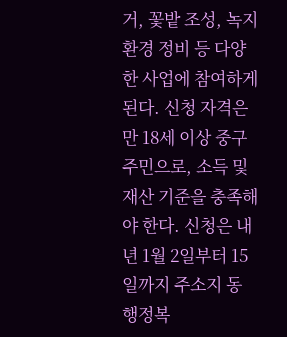거, 꽃밭 조성, 녹지 환경 정비 등 다양한 사업에 참여하게 된다. 신청 자격은 만 18세 이상 중구 주민으로, 소득 및 재산 기준을 충족해야 한다. 신청은 내년 1월 2일부터 15일까지 주소지 동 행정복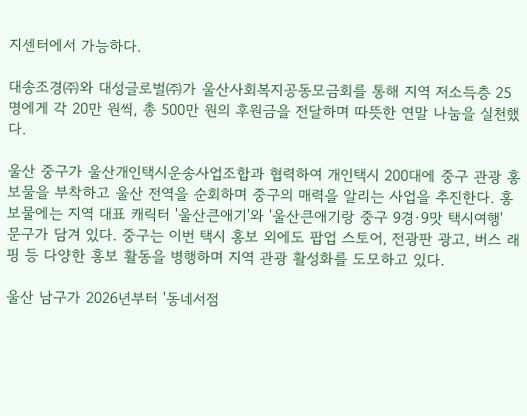지센터에서 가능하다.

대송조경㈜와 대성글로벌㈜가 울산사회복지공동모금회를 통해 지역 저소득층 25명에게 각 20만 원씩, 총 500만 원의 후원금을 전달하며 따뜻한 연말 나눔을 실천했다.

울산 중구가 울산개인택시운송사업조합과 협력하여 개인택시 200대에 중구 관광 홍보물을 부착하고 울산 전역을 순회하며 중구의 매력을 알리는 사업을 추진한다. 홍보물에는 지역 대표 캐릭터 '울산큰애기'와 '울산큰애기랑 중구 9경·9맛 택시여행' 문구가 담겨 있다. 중구는 이번 택시 홍보 외에도 팝업 스토어, 전광판 광고, 버스 래핑 등 다양한 홍보 활동을 병행하며 지역 관광 활성화를 도모하고 있다.

울산 남구가 2026년부터 '동네서점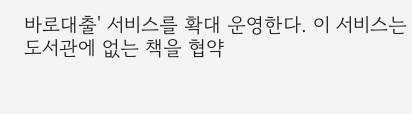바로대출' 서비스를 확대 운영한다. 이 서비스는 도서관에 없는 책을 협약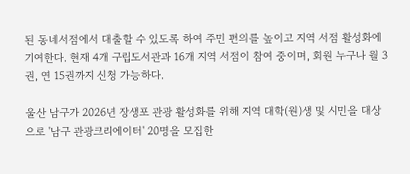된 동네서점에서 대출할 수 있도록 하여 주민 편의를 높이고 지역 서점 활성화에 기여한다. 현재 4개 구립도서관과 16개 지역 서점이 참여 중이며, 회원 누구나 월 3권, 연 15권까지 신청 가능하다.

울산 남구가 2026년 장생포 관광 활성화를 위해 지역 대학(원)생 및 시민을 대상으로 '남구 관광크리에이터' 20명을 모집한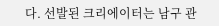다. 선발된 크리에이터는 남구 관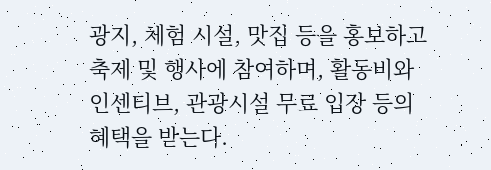광지, 체험 시설, 맛집 등을 홍보하고 축제 및 행사에 참여하며, 활동비와 인센티브, 관광시설 무료 입장 등의 혜택을 받는다.